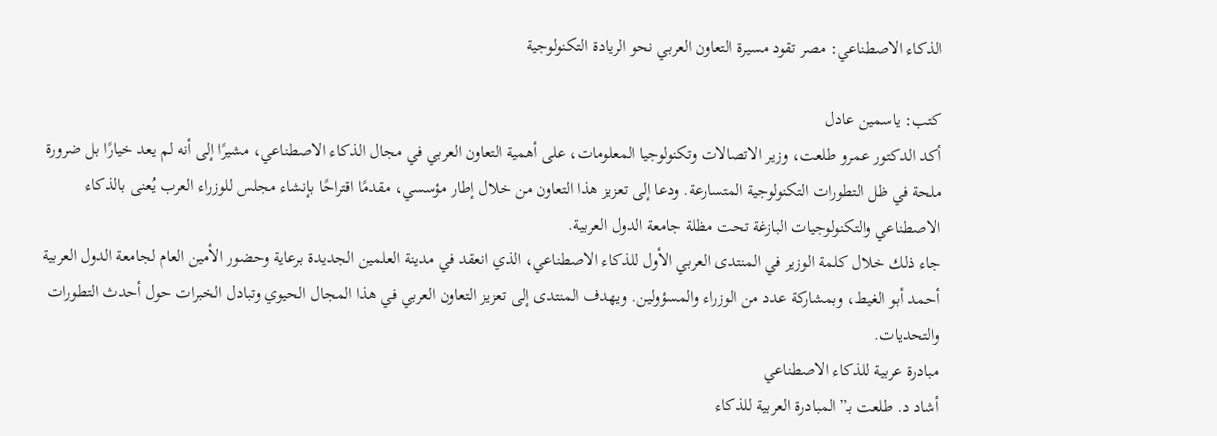الذكاء الاصطناعي: مصر تقود مسيرة التعاون العربي نحو الريادة التكنولوجية

كتب: ياسمين عادل
أكد الدكتور عمرو طلعت، وزير الاتصالات وتكنولوجيا المعلومات، على أهمية التعاون العربي في مجال الذكاء الاصطناعي، مشيرًا إلى أنه لم يعد خيارًا بل ضرورة ملحة في ظل التطورات التكنولوجية المتسارعة. ودعا إلى تعزيز هذا التعاون من خلال إطار مؤسسي، مقدمًا اقتراحًا بإنشاء مجلس للوزراء العرب يُعنى بالذكاء الاصطناعي والتكنولوجيات البازغة تحت مظلة جامعة الدول العربية.
جاء ذلك خلال كلمة الوزير في المنتدى العربي الأول للذكاء الاصطناعي، الذي انعقد في مدينة العلمين الجديدة برعاية وحضور الأمين العام لجامعة الدول العربية أحمد أبو الغيط، وبمشاركة عدد من الوزراء والمسؤولين. ويهدف المنتدى إلى تعزيز التعاون العربي في هذا المجال الحيوي وتبادل الخبرات حول أحدث التطورات والتحديات.
مبادرة عربية للذكاء الاصطناعي
أشاد د. طلعت بـ”المبادرة العربية للذكاء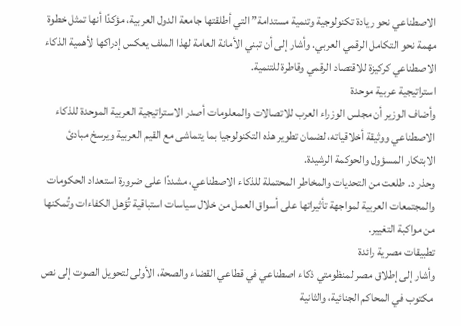الاصطناعي نحو ريادة تكنولوجية وتنمية مستدامة” التي أطلقتها جامعة الدول العربية، مؤكدًا أنها تمثل خطوة مهمة نحو التكامل الرقمي العربي. وأشار إلى أن تبني الأمانة العامة لهذا الملف يعكس إدراكها لأهمية الذكاء الاصطناعي كركيزة للاقتصاد الرقمي وقاطرة للتنمية.
استراتيجية عربية موحدة
وأضاف الوزير أن مجلس الوزراء العرب للاتصالات والمعلومات أصدر الاستراتيجية العربية الموحدة للذكاء الاصطناعي ووثيقة أخلاقياته، لضمان تطوير هذه التكنولوجيا بما يتماشى مع القيم العربية ويرسخ مبادئ الابتكار المسؤول والحوكمة الرشيدة.
وحذر د. طلعت من التحديات والمخاطر المحتملة للذكاء الاصطناعي، مشددًا على ضرورة استعداد الحكومات والمجتمعات العربية لمواجهة تأثيراتها على أسواق العمل من خلال سياسات استباقية تُؤهل الكفاءات وتُمكنها من مواكبة التغيير.
تطبيقات مصرية رائدة
وأشار إلى إطلاق مصر لمنظومتي ذكاء اصطناعي في قطاعي القضاء والصحة، الأولى لتحويل الصوت إلى نص مكتوب في المحاكم الجنائية، والثانية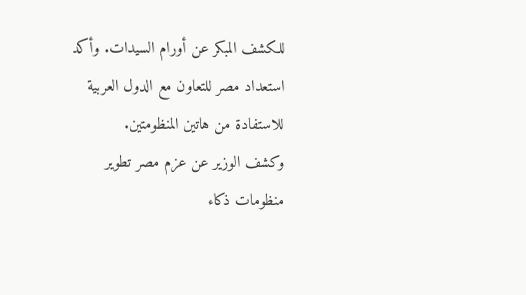للكشف المبكر عن أورام السيدات. وأكد استعداد مصر للتعاون مع الدول العربية للاستفادة من هاتين المنظومتين.
وكشف الوزير عن عزم مصر تطوير منظومات ذكاء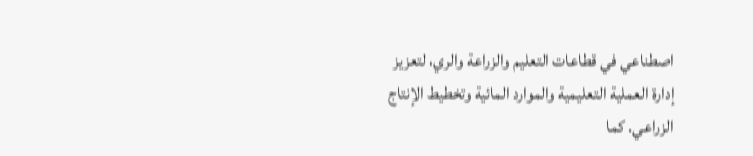اصطناعي في قطاعات التعليم والزراعة والري، لتعزيز إدارة العملية التعليمية والموارد المائية وتخطيط الإنتاج الزراعي. كما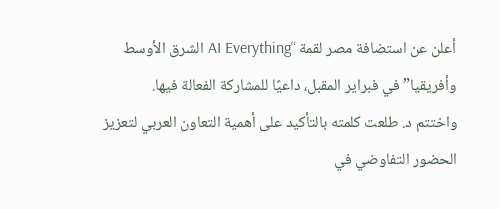أعلن عن استضافة مصر لقمة “AI Everything الشرق الأوسط وأفريقيا” في فبراير المقبل، داعيًا للمشاركة الفعالة فيها.
واختتم د. طلعت كلمته بالتأكيد على أهمية التعاون العربي لتعزيز الحضور التفاوضي في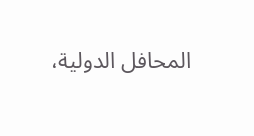المحافل الدولية،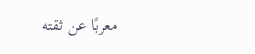معربًا عن ثقته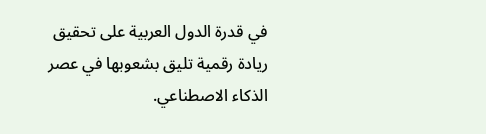في قدرة الدول العربية على تحقيق ريادة رقمية تليق بشعوبها في عصر الذكاء الاصطناعي.